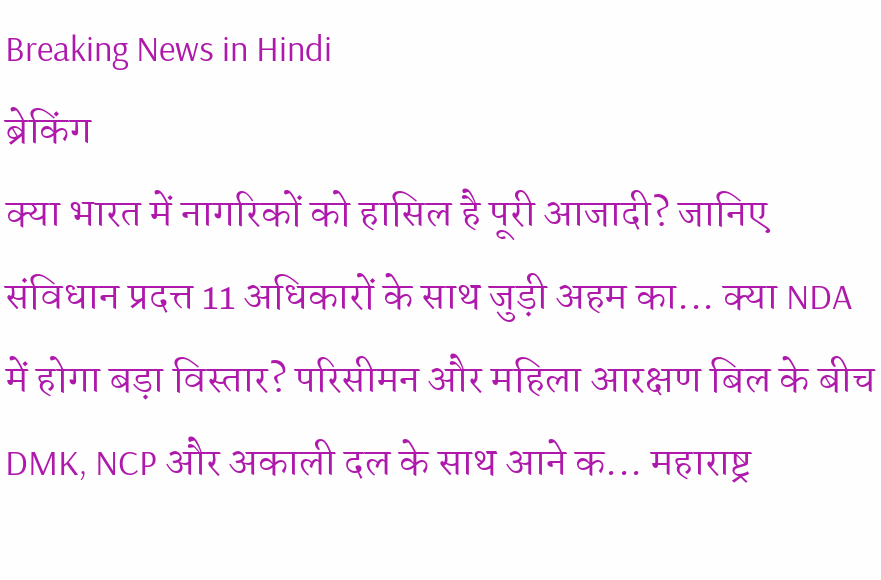Breaking News in Hindi
ब्रेकिंग
क्या भारत में नागरिकों को हासिल है पूरी आजादी? जानिए संविधान प्रदत्त 11 अधिकारों के साथ जुड़ी अहम का... क्या NDA में होगा बड़ा विस्तार? परिसीमन और महिला आरक्षण बिल के बीच DMK, NCP और अकाली दल के साथ आने क... महाराष्ट्र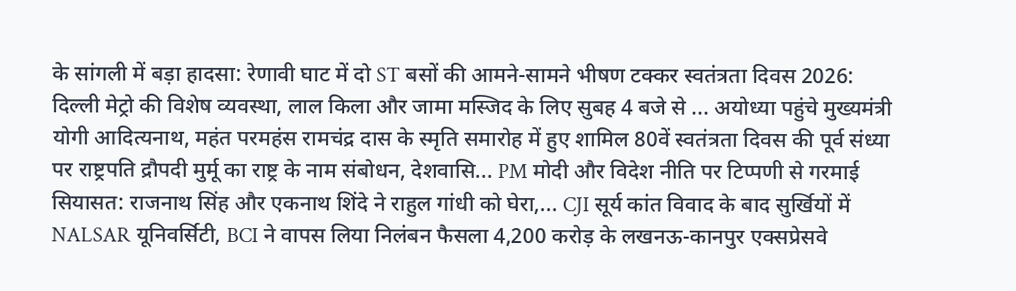के सांगली में बड़ा हादसा: रेणावी घाट में दो ST बसों की आमने-सामने भीषण टक्कर स्वतंत्रता दिवस 2026: दिल्ली मेट्रो की विशेष व्यवस्था, लाल किला और जामा मस्जिद के लिए सुबह 4 बजे से ... अयोध्या पहुंचे मुख्यमंत्री योगी आदित्यनाथ, महंत परमहंस रामचंद्र दास के स्मृति समारोह में हुए शामिल 80वें स्वतंत्रता दिवस की पूर्व संध्या पर राष्ट्रपति द्रौपदी मुर्मू का राष्ट्र के नाम संबोधन, देशवासि... PM मोदी और विदेश नीति पर टिप्पणी से गरमाई सियासत: राजनाथ सिंह और एकनाथ शिंदे ने राहुल गांधी को घेरा,... CJI सूर्य कांत विवाद के बाद सुर्खियों में NALSAR यूनिवर्सिटी, BCI ने वापस लिया निलंबन फैसला 4,200 करोड़ के लखनऊ-कानपुर एक्सप्रेसवे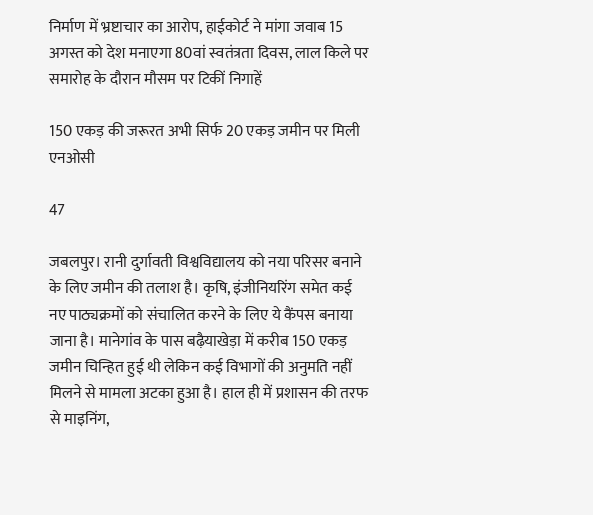निर्माण में भ्रष्टाचार का आरोप, हाईकोर्ट ने मांगा जवाब 15 अगस्त को देश मनाएगा 80वां स्वतंत्रता दिवस, लाल किले पर समारोह के दौरान मौसम पर टिकीं निगाहें

150 एकड़ की जरूरत अभी सिर्फ 20 एकड़ जमीन पर मिली एनओसी

47

जबलपुर। रानी दुर्गावती विश्वविद्यालय को नया परिसर बनाने के लिए जमीन की तलाश है। कृषि, इंजीनियरिंग समेत कई नए पाठ्यक्रमों को संचालित करने के लिए ये कैंपस बनाया जाना है। मानेगांव के पास बढ़ैयाखेड़ा में करीब 150 एकड़ जमीन चिन्हित हुई थी लेकिन कई विभागों की अनुमति नहीं मिलने से मामला अटका हुआ है। हाल ही में प्रशासन की तरफ से माइनिंग,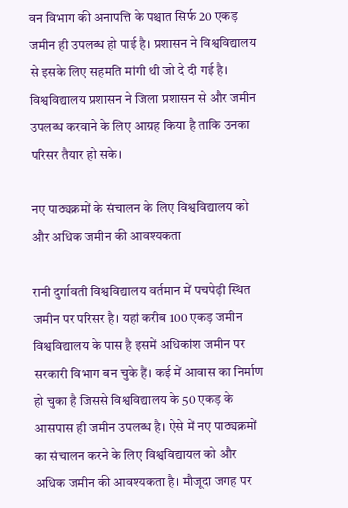वन विभाग की अनापत्ति के पश्चात सिर्फ 20 एकड़ जमीन ही उपलब्ध हो पाई है। प्रशासन ने विश्वविद्यालय से इसके लिए सहमति मांगी थी जो दे दी गई है। विश्वविद्यालय प्रशासन ने जिला प्रशासन से और जमीन उपलब्ध करवाने के लिए आग्रह किया है ताकि उनका परिसर तैयार हो सके।

नए पाठ्यक्रमों के संचालन के लिए विश्वविद्यालय को और अधिक जमीन की आवश्यकता

रानी दुर्गावती विश्वविद्यालय वर्तमान में पचपेढ़ी स्थित जमीन पर परिसर है। यहां करीब 100 एकड़ जमीन विश्वविद्यालय के पास है इसमें अधिकांश जमीन पर सरकारी विभाग बन चुके हैं। कई में आवास का निर्माण हो चुका है जिससे विश्वविद्यालय के 50 एकड़ के आसपास ही जमीन उपलब्ध है। ऐसे में नए पाठ्यक्रमों का संचालन करने के लिए विश्वविद्यायल को और अधिक जमीन की आवश्यकता है। मौजूदा जगह पर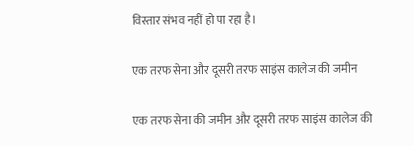विस्तार संभव नहीं हो पा रहा है।

एक तरफ सेना और दूसरी तरफ साइंस कालेज की जमीन

एक तरफ सेना की जमीन और दूसरी तरफ साइंस कालेज की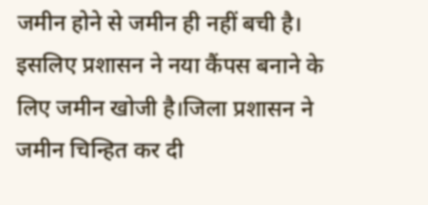जमीन होने से जमीन ही नहीं बची है। इसलिए प्रशासन ने नया कैंपस बनाने के लिए जमीन खोजी है।जिला प्रशासन ने जमीन चिन्हित कर दी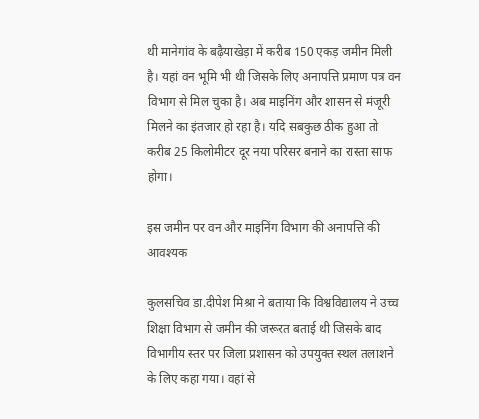थी मानेगांव के बढ़ैयाखेड़ा में करीब 150 एकड़ जमीन मिली है। यहां वन भूमि भी थी जिसके लिए अनापत्ति प्रमाण पत्र वन विभाग से मिल चुका है। अब माइनिंग और शासन से मंजूरी मिलने का इंतजार हो रहा है। यदि सबकुछ ठीक हुआ तो करीब 25 किलोमीटर दूर नया परिसर बनाने का रास्ता साफ होगा।

इस जमीन पर वन और माइनिंग विभाग की अनापत्ति की आवश्यक

कुलसचिव डा.दीपेश मिश्रा ने बताया कि विश्वविद्यालय ने उच्च शिक्षा विभाग से जमीन की जरूरत बताई थी जिसके बाद विभागीय स्तर पर जिला प्रशासन को उपयुक्त स्थल तलाशने के लिए कहा गया। वहां से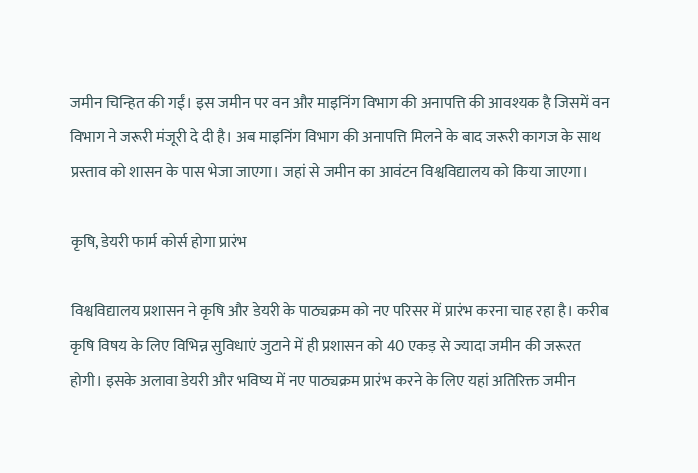जमीन चिन्हित की गईं। इस जमीन पर वन और माइनिंग विभाग की अनापत्ति की आवश्यक है जिसमें वन विभाग ने जरूरी मंजूरी दे दी है। अब माइनिंग विभाग की अनापत्ति मिलने के बाद जरूरी कागज के साथ प्रस्ताव को शासन के पास भेजा जाएगा। जहां से जमीन का आवंटन विश्वविद्यालय को किया जाएगा।

कृषि, डेयरी फार्म कोर्स होगा प्रारंभ

विश्वविद्यालय प्रशासन ने कृषि और डेयरी के पाठ्यक्रम को नए परिसर में प्रारंभ करना चाह रहा है। करीब कृषि विषय के लिए विभिन्न सुविधाएं जुटाने में ही प्रशासन को 40 एकड़ से ज्यादा जमीन की जरूरत होगी। इसके अलावा डेयरी और भविष्य में नए पाठ्यक्रम प्रारंभ करने के लिए यहां अतिरिक्त जमीन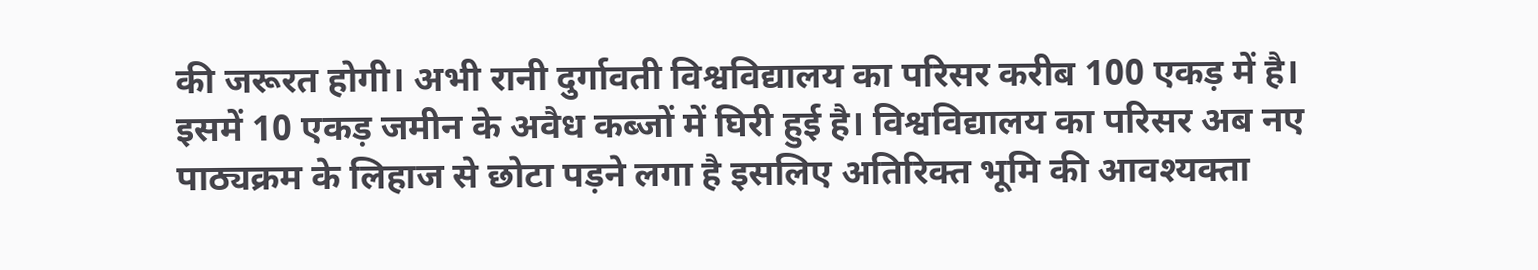की जरूरत होगी। अभी रानी दुर्गावती विश्वविद्यालय का परिसर करीब 100 एकड़ में है। इसमें 10 एकड़ जमीन के अवैध कब्जों में घिरी हुई है। विश्वविद्यालय का परिसर अब नए पाठ्यक्रम के लिहाज से छोटा पड़ने लगा है इसलिए अतिरिक्त भूमि की आवश्यक्ता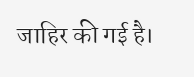जाहिर की गई है।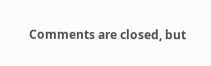Comments are closed, but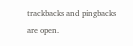trackbacks and pingbacks are open.